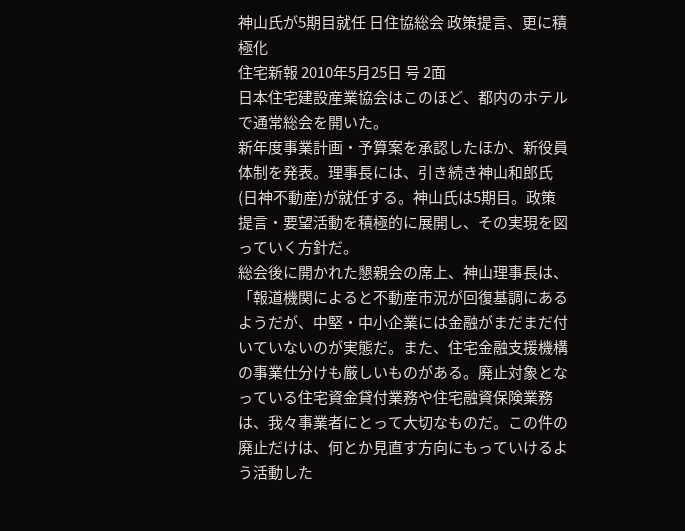神山氏が5期目就任 日住協総会 政策提言、更に積極化
住宅新報 2010年5月25日 号 2面
日本住宅建設産業協会はこのほど、都内のホテルで通常総会を開いた。
新年度事業計画・予算案を承認したほか、新役員体制を発表。理事長には、引き続き神山和郎氏(日神不動産)が就任する。神山氏は5期目。政策提言・要望活動を積極的に展開し、その実現を図っていく方針だ。
総会後に開かれた懇親会の席上、神山理事長は、「報道機関によると不動産市況が回復基調にあるようだが、中堅・中小企業には金融がまだまだ付いていないのが実態だ。また、住宅金融支援機構の事業仕分けも厳しいものがある。廃止対象となっている住宅資金貸付業務や住宅融資保険業務は、我々事業者にとって大切なものだ。この件の廃止だけは、何とか見直す方向にもっていけるよう活動した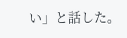い」と話した。